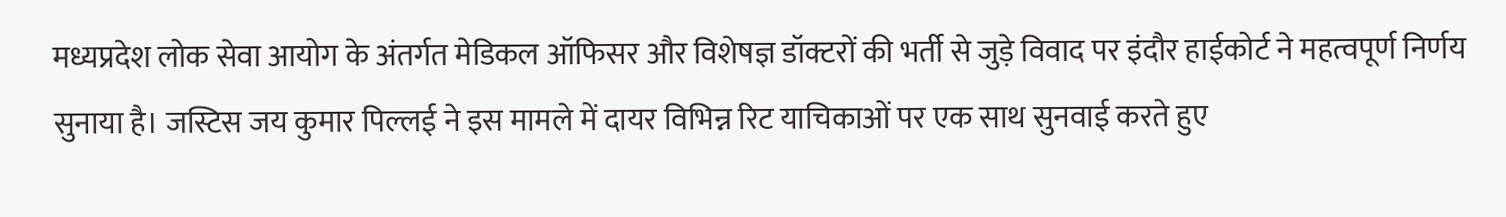मध्यप्रदेश लोक सेवा आयोग के अंतर्गत मेडिकल ऑफिसर और विशेषज्ञ डॉक्टरों की भर्ती से जुड़े विवाद पर इंदौर हाईकोर्ट ने महत्वपूर्ण निर्णय सुनाया है। जस्टिस जय कुमार पिल्लई ने इस मामले में दायर विभिन्न रिट याचिकाओं पर एक साथ सुनवाई करते हुए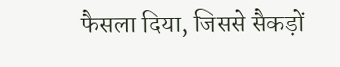फैसला दिया, जिससे सैकड़ों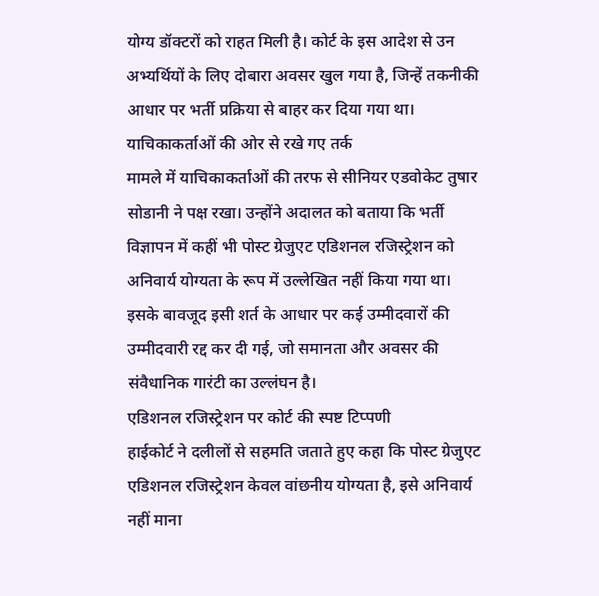योग्य डॉक्टरों को राहत मिली है। कोर्ट के इस आदेश से उन अभ्यर्थियों के लिए दोबारा अवसर खुल गया है, जिन्हें तकनीकी आधार पर भर्ती प्रक्रिया से बाहर कर दिया गया था।
याचिकाकर्ताओं की ओर से रखे गए तर्क
मामले में याचिकाकर्ताओं की तरफ से सीनियर एडवोकेट तुषार सोडानी ने पक्ष रखा। उन्होंने अदालत को बताया कि भर्ती विज्ञापन में कहीं भी पोस्ट ग्रेजुएट एडिशनल रजिस्ट्रेशन को अनिवार्य योग्यता के रूप में उल्लेखित नहीं किया गया था। इसके बावजूद इसी शर्त के आधार पर कई उम्मीदवारों की उम्मीदवारी रद्द कर दी गई, जो समानता और अवसर की संवैधानिक गारंटी का उल्लंघन है।
एडिशनल रजिस्ट्रेशन पर कोर्ट की स्पष्ट टिप्पणी
हाईकोर्ट ने दलीलों से सहमति जताते हुए कहा कि पोस्ट ग्रेजुएट एडिशनल रजिस्ट्रेशन केवल वांछनीय योग्यता है, इसे अनिवार्य नहीं माना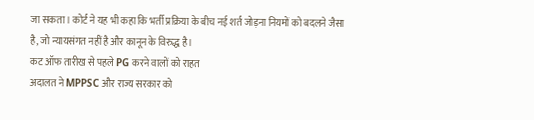जा सकता। कोर्ट ने यह भी कहा कि भर्ती प्रक्रिया के बीच नई शर्त जोड़ना नियमों को बदलने जैसा है, जो न्यायसंगत नहीं है और कानून के विरुद्ध है।
कट ऑफ तारीख से पहले PG करने वालों को राहत
अदालत ने MPPSC और राज्य सरकार को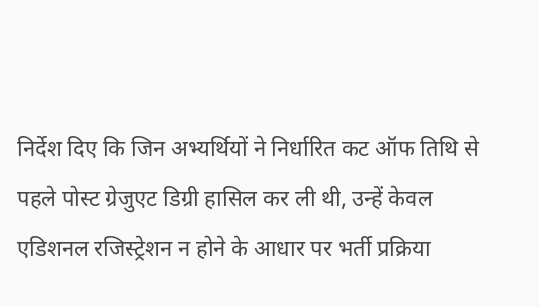निर्देश दिए कि जिन अभ्यर्थियों ने निर्धारित कट ऑफ तिथि से पहले पोस्ट ग्रेजुएट डिग्री हासिल कर ली थी, उन्हें केवल एडिशनल रजिस्ट्रेशन न होने के आधार पर भर्ती प्रक्रिया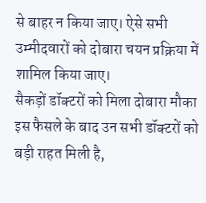से बाहर न किया जाए। ऐसे सभी उम्मीदवारों को दोबारा चयन प्रक्रिया में शामिल किया जाए।
सैकड़ों डॉक्टरों को मिला दोबारा मौका
इस फैसले के बाद उन सभी डॉक्टरों को बड़ी राहत मिली है,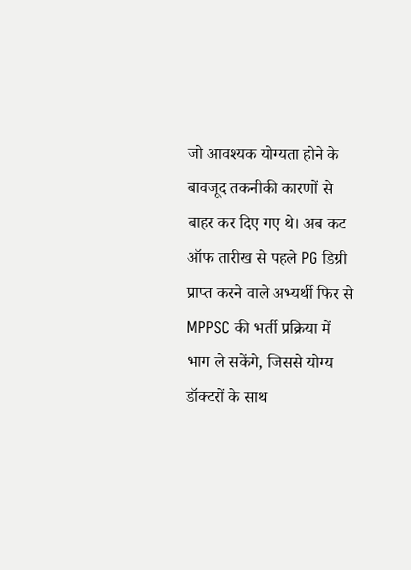जो आवश्यक योग्यता होने के बावजूद तकनीकी कारणों से बाहर कर दिए गए थे। अब कट ऑफ तारीख से पहले PG डिग्री प्राप्त करने वाले अभ्यर्थी फिर से MPPSC की भर्ती प्रक्रिया में भाग ले सकेंगे, जिससे योग्य डॉक्टरों के साथ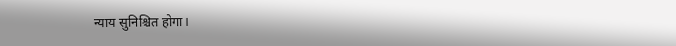न्याय सुनिश्चित होगा।